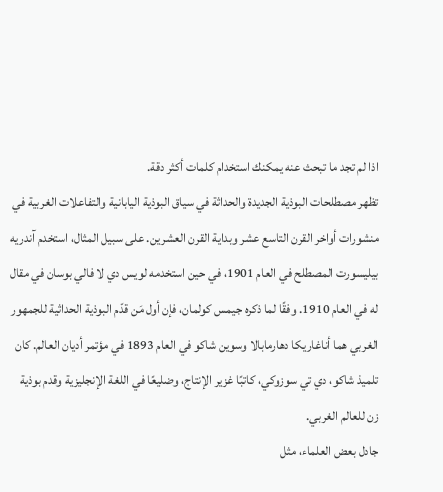اذا لم تجد ما تبحث عنه يمكنك استخدام كلمات أكثر دقة.
تظهر مصطلحات البوذية الجديدة والحداثة في سياق البوذية اليابانية والتفاعلات الغربية في منشورات أواخر القرن التاسع عشر وبداية القرن العشرين. على سبيل المثال، استخدم آندريه بيليسورت المصطلح في العام 1901، في حين استخدمه لويس دي لا فالي بوسان في مقال له في العام 1910. وفقًا لما ذكره جيمس كولمان، فإن أول مَن قدّم البوذية الحداثية للجمهور الغربي هما أناغاريكا دهارمابالا وسوين شاكو في العام 1893 في مؤتمر أديان العالم. كان تلميذ شاكو، دي تي سوزوكي، كاتبًا غزير الإنتاج، وضليعًا في اللغة الإنجليزية وقدم بوذية زن للعالم الغربي.
جادل بعض العلماء، مثل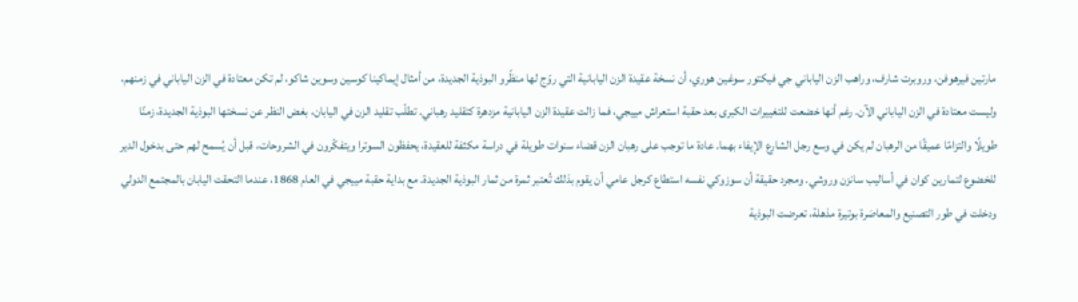مارتين فيرهوفن، وروبرت شارف، وراهب الزن الياباني جي فيكتور سوغين هوري، أن نسخة عقيدة الزن اليابانية التي روّج لها منظّرو البوذية الجديدة، من أمثال إيماكينا كوسين وسوين شاكو، لم تكن معتادة في الزن الياباني في زمنهم، وليست معتادة في الزن الياباني الآن. رغم أنها خضعت للتغييرات الكبرى بعد حقبة استعراش مييجي، فما زالت عقيدة الزن اليابانية مزدهرة كتقليد رهباني. تطلّب تقليد الزن في اليابان، بغض النظر عن نسختها البوذية الجديدة، زمنًا طويلًا والتزامًا عميقًا من الرهبان لم يكن في وسع رجل الشارع الإيفاء بهما. عادة ما توجب على رهبان الزن قضاء سنوات طويلة في دراسة مكثفة للعقيدة، يحفظون السوترا ويتفكّرون في الشروحات، قبل أن يُسمح لهم حتى بدخول الدير للخضوع لتمارين كوان في أساليب سانزن وروشي. ومجرد حقيقة أن سوزوكي نفسه استطاع كرجل عامي أن يقوم بذلك تُعتبر ثمرة من ثمار البوذية الجديدة. مع بداية حقبة مييجي في العام 1868، عندما التحقت اليابان بالمجتمع الدولي ودخلت في طور التصنيع والمعاصَرة بوتيرة مذهلة، تعرضت البوذية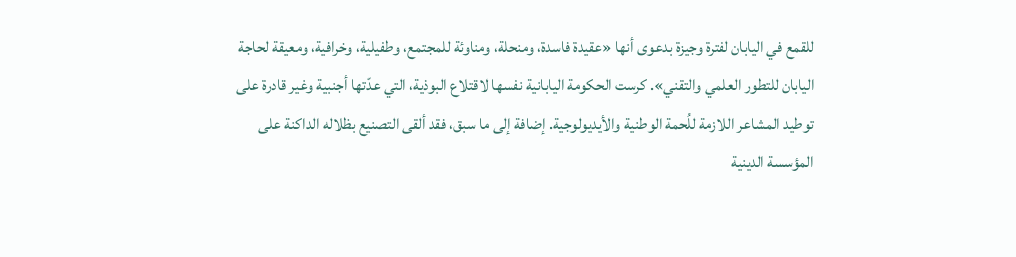للقمع في اليابان لفترة وجيزة بدعوى أنها «عقيدة فاسدة، ومنحلة، ومناوئة للمجتمع، وطفيلية، وخرافية، ومعيقة لحاجة اليابان للتطور العلمي والتقني». كرست الحكومة اليابانية نفسها لاقتلاع البوذية، التي عدّتها أجنبية وغير قادرة على توطيد المشاعر اللازمة للُحمة الوطنية والأيديولوجية. إضافة إلى ما سبق، فقد ألقى التصنيع بظلاله الداكنة على المؤسسة الدينية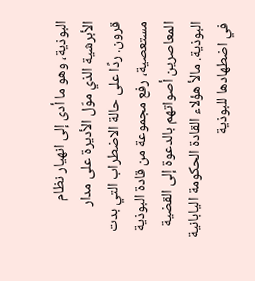البوذية، وهو ما أدى إلى انهيار نظام الأبرشية الذي موّل الأديرة على مدار قرون. ردًا على حالة الاضطراب التي بدت مستعصية، رفع مجموعة من قادة البوذية المعاصرين أصواتهم بالدعوة إلى القضية البوذية. مالأ هؤلاء القادة الحكومة اليابانية في اضطهادها للبوذية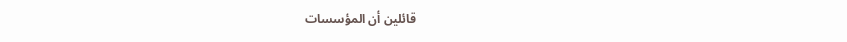قائلين أن المؤسسات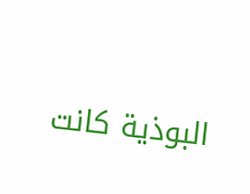البوذية كانت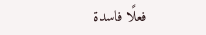فعلًا فاسدة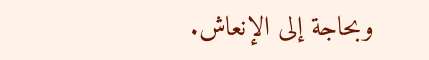وبحاجة إلى الإنعاش.